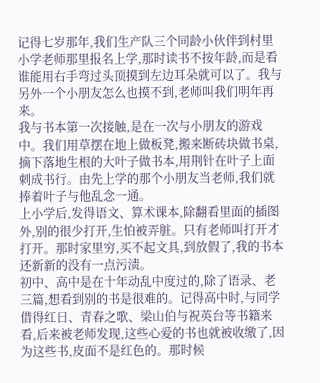记得七岁那年,我们生产队三个同龄小伙伴到村里小学老师那里报名上学,那时读书不按年龄,而是看谁能用右手弯过头顶摸到左边耳朵就可以了。我与另外一个小朋友怎么也摸不到,老师叫我们明年再来。
我与书本第一次接触,是在一次与小朋友的游戏中。我们用草摆在地上做板凳,搬来断砖块做书桌,摘下落地生根的大叶子做书本,用荆针在叶子上面刺成书行。由先上学的那个小朋友当老师,我们就捧着叶子与他乱念一通。
上小学后,发得语文、算术课本,除翻看里面的插图外,别的很少打开,生怕被弄脏。只有老师叫打开才打开。那时家里穷,买不起文具,到放假了,我的书本还新新的没有一点污渍。
初中、高中是在十年动乱中度过的,除了语录、老三篇,想看到别的书是很难的。记得高中时,与同学借得红日、青春之歌、梁山伯与祝英台等书籍来看,后来被老师发现,这些心爱的书也就被收缴了,因为这些书,皮面不是红色的。那时候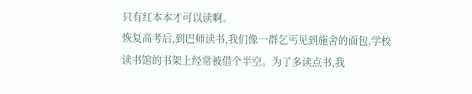只有红本本才可以读啊。
恢复高考后,到巴师读书,我们像一群乞丐见到施舍的面包,学校读书馆的书架上经常被借个半空。为了多读点书,我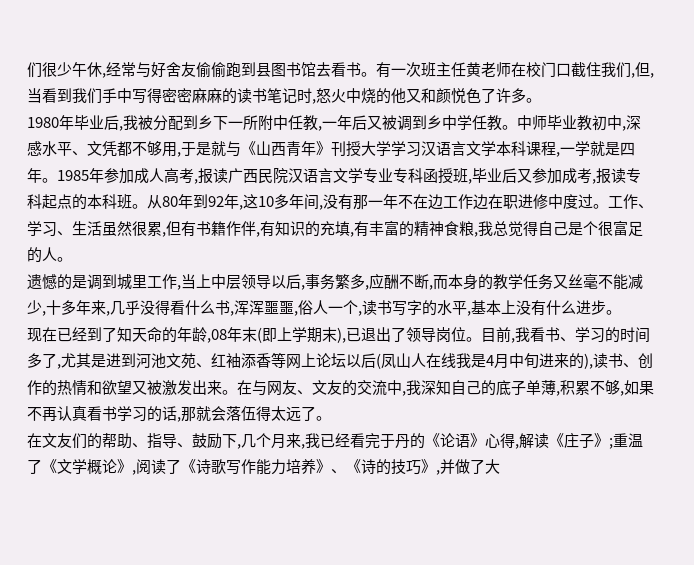们很少午休,经常与好舍友偷偷跑到县图书馆去看书。有一次班主任黄老师在校门口截住我们,但,当看到我们手中写得密密麻麻的读书笔记时,怒火中烧的他又和颜悦色了许多。
1980年毕业后,我被分配到乡下一所附中任教,一年后又被调到乡中学任教。中师毕业教初中,深感水平、文凭都不够用,于是就与《山西青年》刊授大学学习汉语言文学本科课程,一学就是四年。1985年参加成人高考,报读广西民院汉语言文学专业专科函授班,毕业后又参加成考,报读专科起点的本科班。从80年到92年,这10多年间,没有那一年不在边工作边在职进修中度过。工作、学习、生活虽然很累,但有书籍作伴,有知识的充填,有丰富的精神食粮,我总觉得自己是个很富足的人。
遗憾的是调到城里工作,当上中层领导以后,事务繁多,应酬不断,而本身的教学任务又丝毫不能减少,十多年来,几乎没得看什么书,浑浑噩噩,俗人一个,读书写字的水平,基本上没有什么进步。
现在已经到了知天命的年龄,08年末(即上学期末),已退出了领导岗位。目前,我看书、学习的时间多了,尤其是进到河池文苑、红袖添香等网上论坛以后(凤山人在线我是4月中旬进来的),读书、创作的热情和欲望又被激发出来。在与网友、文友的交流中,我深知自己的底子单薄,积累不够,如果不再认真看书学习的话,那就会落伍得太远了。
在文友们的帮助、指导、鼓励下,几个月来,我已经看完于丹的《论语》心得,解读《庄子》;重温了《文学概论》,阅读了《诗歌写作能力培养》、《诗的技巧》,并做了大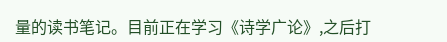量的读书笔记。目前正在学习《诗学广论》,之后打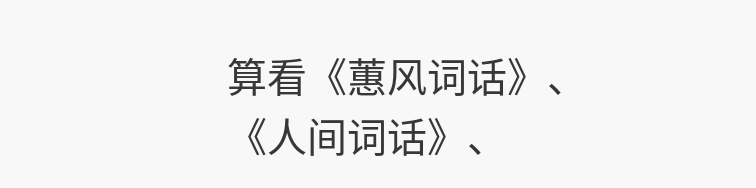算看《蕙风词话》、《人间词话》、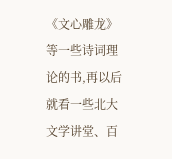《文心雕龙》等一些诗词理论的书,再以后就看一些北大文学讲堂、百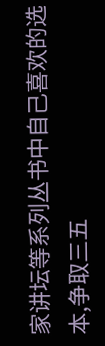家讲坛等系列丛书中自己喜欢的选本,争取三五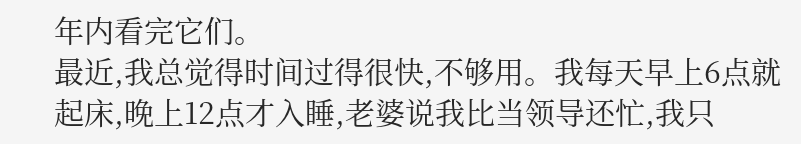年内看完它们。
最近,我总觉得时间过得很快,不够用。我每天早上6点就起床,晚上12点才入睡,老婆说我比当领导还忙,我只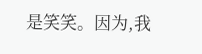是笑笑。因为,我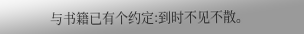与书籍已有个约定:到时不见不散。